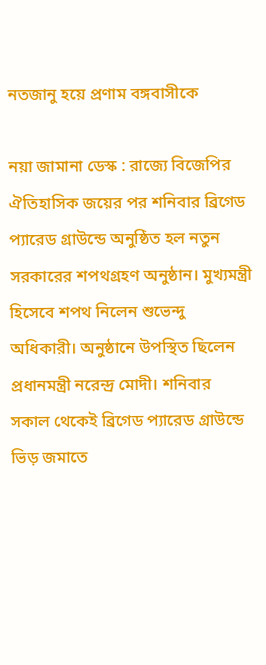নতজানু হয়ে প্রণাম বঙ্গবাসীকে

নয়া জামানা ডেস্ক : রাজ্যে বিজেপির ঐতিহাসিক জয়ের পর শনিবার ব্রিগেড প্যারেড গ্রাউন্ডে অনুষ্ঠিত হল নতুন সরকারের শপথগ্রহণ অনুষ্ঠান। মুখ্যমন্ত্রী হিসেবে শপথ নিলেন শুভেন্দু অধিকারী। অনুষ্ঠানে উপস্থিত ছিলেন প্রধানমন্ত্রী নরেন্দ্র মোদী। শনিবার সকাল থেকেই ব্রিগেড প্যারেড গ্রাউন্ডে ভিড় জমাতে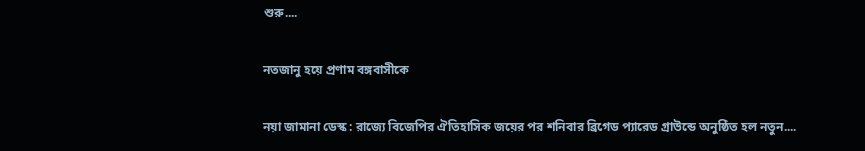শুরু....

নতজানু হয়ে প্রণাম বঙ্গবাসীকে

নয়া জামানা ডেস্ক : রাজ্যে বিজেপির ঐতিহাসিক জয়ের পর শনিবার ব্রিগেড প্যারেড গ্রাউন্ডে অনুষ্ঠিত হল নতুন....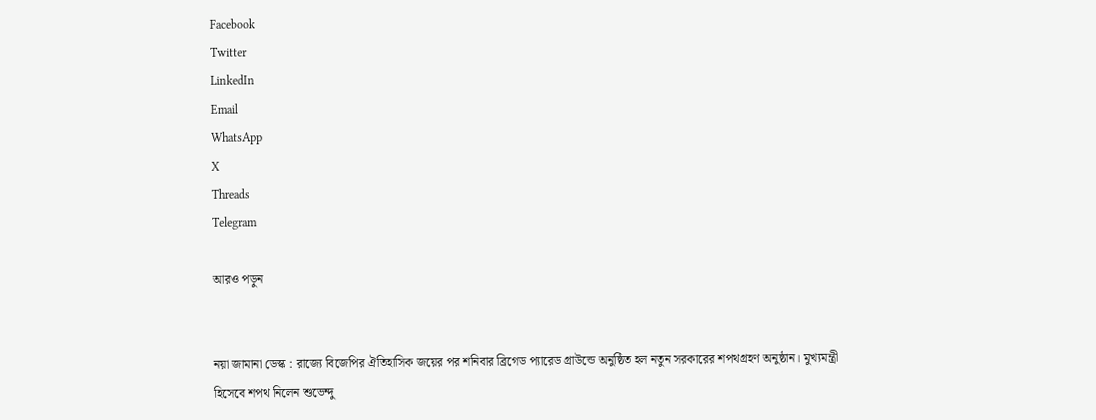Facebook
Twitter
LinkedIn
Email
WhatsApp
X
Threads
Telegram

আরও পড়ুন


নয়া জামানা ডেস্ক : রাজ্যে বিজেপির ঐতিহাসিক জয়ের পর শনিবার ব্রিগেড প্যারেড গ্রাউন্ডে অনুষ্ঠিত হল নতুন সরকারের শপথগ্রহণ অনুষ্ঠান। মুখ্যমন্ত্রী হিসেবে শপথ নিলেন শুভেন্দু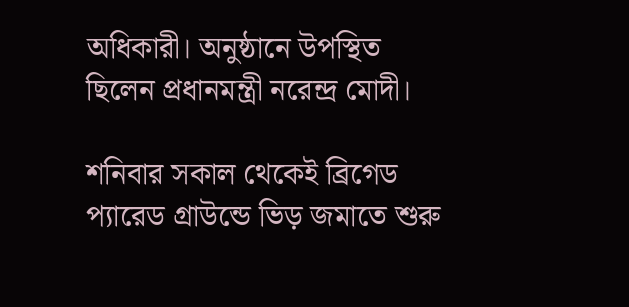অধিকারী। অনুষ্ঠানে উপস্থিত ছিলেন প্রধানমন্ত্রী নরেন্দ্র মোদী।

শনিবার সকাল থেকেই ব্রিগেড প্যারেড গ্রাউন্ডে ভিড় জমাতে শুরু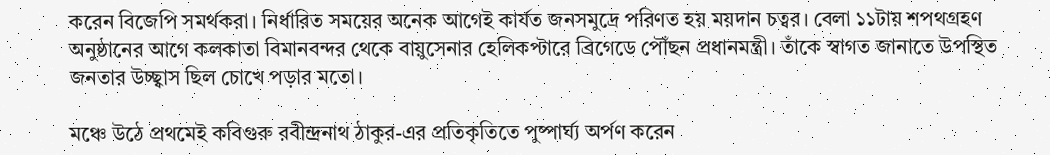করেন বিজেপি সমর্থকরা। নির্ধারিত সময়ের অনেক আগেই কার্যত জনসমুদ্রে পরিণত হয় ময়দান চত্বর। বেলা ১১টায় শপথগ্রহণ অনুষ্ঠানের আগে কলকাতা বিমানবন্দর থেকে বায়ুসেনার হেলিকপ্টারে ব্রিগেডে পৌঁছন প্রধানমন্ত্রী। তাঁকে স্বাগত জানাতে উপস্থিত জনতার উচ্ছ্বাস ছিল চোখে পড়ার মতো।

মঞ্চে উঠে প্রথমেই কবিগুরু রবীন্দ্রনাথ ঠাকুর-এর প্রতিকৃতিতে পুষ্পার্ঘ্য অর্পণ করেন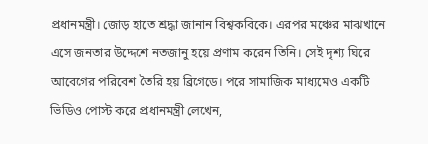প্রধানমন্ত্রী। জোড় হাতে শ্রদ্ধা জানান বিশ্বকবিকে। এরপর মঞ্চের মাঝখানে এসে জনতার উদ্দেশে নতজানু হয়ে প্রণাম করেন তিনি। সেই দৃশ্য ঘিরে আবেগের পরিবেশ তৈরি হয় ব্রিগেডে। পরে সামাজিক মাধ্যমেও একটি ভিডিও পোস্ট করে প্রধানমন্ত্রী লেখেন,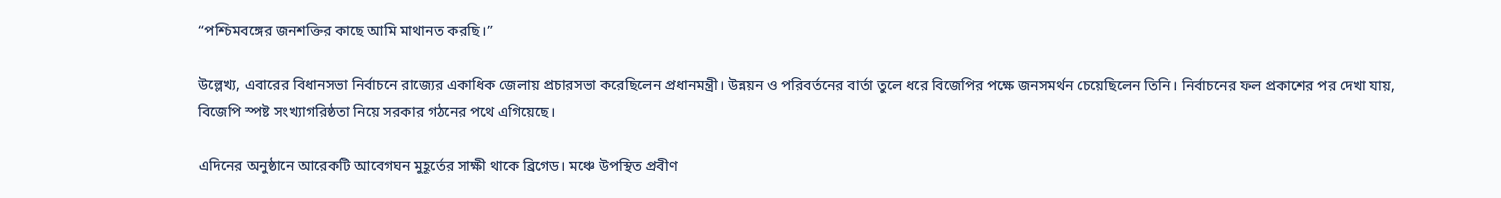“পশ্চিমবঙ্গের জনশক্তির কাছে আমি মাথানত করছি।”

উল্লেখ্য, এবারের বিধানসভা নির্বাচনে রাজ্যের একাধিক জেলায় প্রচারসভা করেছিলেন প্রধানমন্ত্রী। উন্নয়ন ও পরিবর্তনের বার্তা তুলে ধরে বিজেপির পক্ষে জনসমর্থন চেয়েছিলেন তিনি। নির্বাচনের ফল প্রকাশের পর দেখা যায়, বিজেপি স্পষ্ট সংখ্যাগরিষ্ঠতা নিয়ে সরকার গঠনের পথে এগিয়েছে।

এদিনের অনুষ্ঠানে আরেকটি আবেগঘন মুহূর্তের সাক্ষী থাকে ব্রিগেড। মঞ্চে উপস্থিত প্রবীণ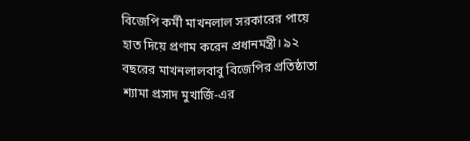বিজেপি কর্মী মাখনলাল সরকারের পায়ে হাত দিয়ে প্রণাম করেন প্রধানমন্ত্রী। ৯২ বছরের মাখনলালবাবু বিজেপির প্রতিষ্ঠাতা শ্যামা প্রসাদ মুখার্জি-এর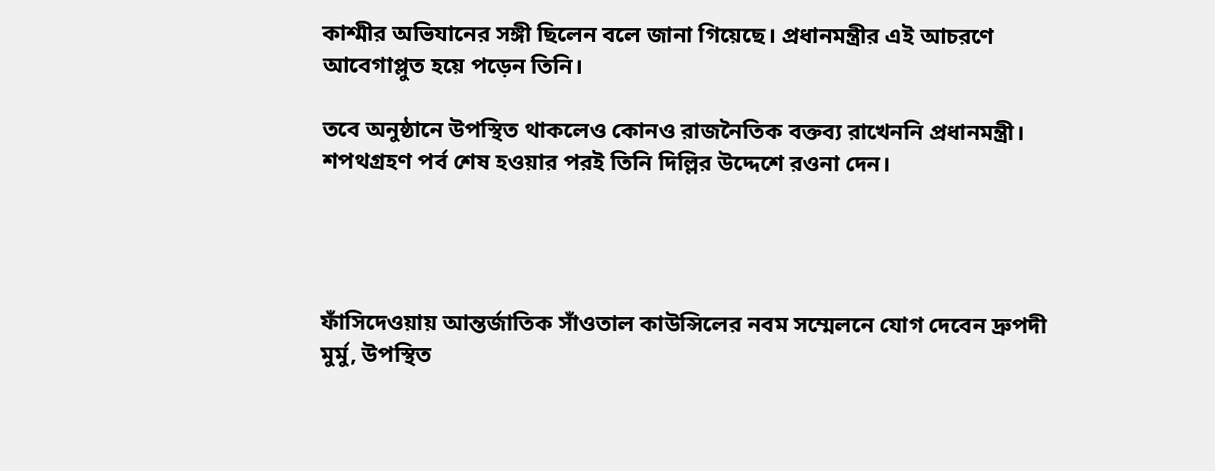কাশ্মীর অভিযানের সঙ্গী ছিলেন বলে জানা গিয়েছে। প্রধানমন্ত্রীর এই আচরণে আবেগাপ্লুত হয়ে পড়েন তিনি।

তবে অনুষ্ঠানে উপস্থিত থাকলেও কোনও রাজনৈতিক বক্তব্য রাখেননি প্রধানমন্ত্রী। শপথগ্রহণ পর্ব শেষ হওয়ার পরই তিনি দিল্লির উদ্দেশে রওনা দেন।




ফাঁসিদেওয়ায় আন্তর্জাতিক সাঁওতাল কাউন্সিলের নবম সম্মেলনে যোগ দেবেন দ্রুপদী মুর্মু, উপস্থিত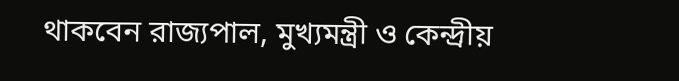থাকবেন রাজ্যপাল, মুখ্যমন্ত্রী ও কেন্দ্রীয়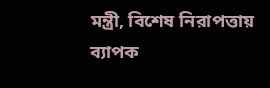মন্ত্রী, বিশেষ নিরাপত্তায় ব্যাপক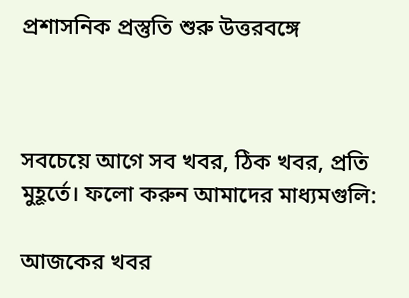প্রশাসনিক প্রস্তুতি শুরু উত্তরবঙ্গে



সবচেয়ে আগে সব খবর, ঠিক খবর, প্রতি মুহূর্তে। ফলো করুন আমাদের মাধ্যমগুলি:

আজকের খবর